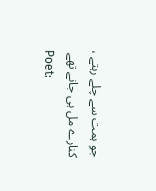جو ہمت سے چلے رہتے ، کنارے مل ہی جانے تھے
Poet: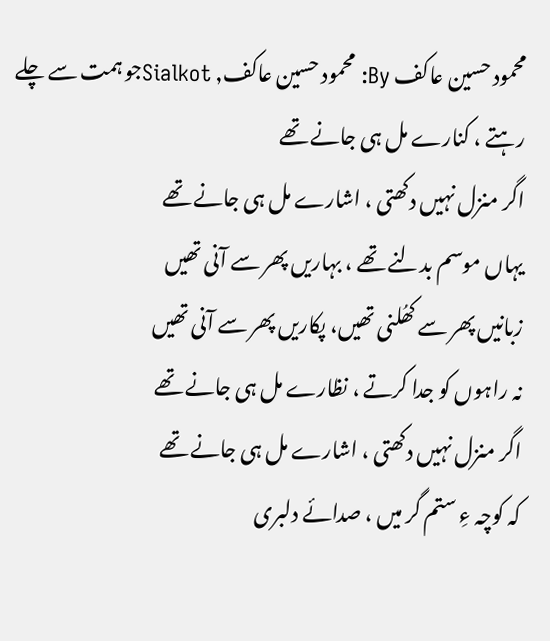محمود حسین عاکف By: محمود حسین عاکف, Sialkotجو ہمت سے چلے رہتے ، کنارے مل ہی جانے تھے
اگر منزل نہیں دکھتی ، اشارے مل ہی جانے تھے
یہاں موسم بدلنے تھے ، بہاریں پھر سے آنی تھیں
زبانیں پھر سے کھُلنی تھیں، پکاریں پھر سے آنی تھیں
نہ راہوں کو جدا کرتے ، نظارے مل ہی جانے تھے
اگر منزل نہیں دکھتی ، اشارے مل ہی جانے تھے
کہ کوچہ ءِ ستم گر میں ، صدائے دلبری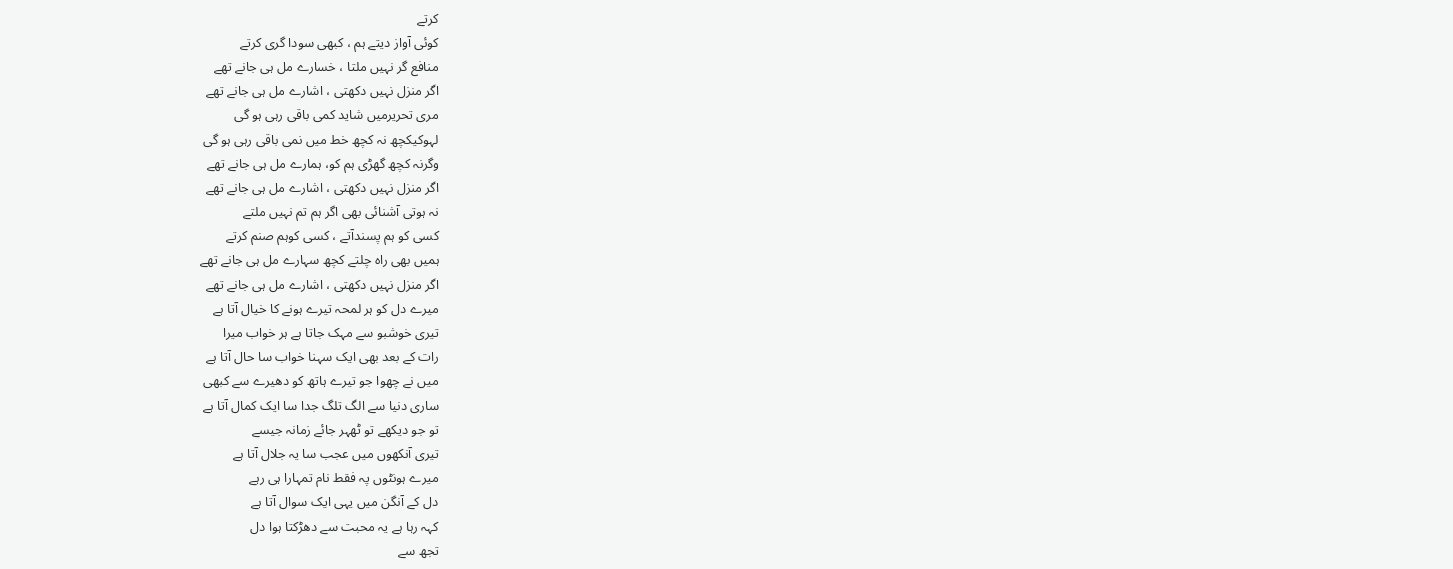کرتے
کوئی آواز دیتے ہم ، کبھی سودا گری کرتے
منافع گر نہیں ملتا ، خسارے مل ہی جانے تھے
اگر منزل نہیں دکھتی ، اشارے مل ہی جانے تھے
مری تحریرمیں شاید کمی باقی رہی ہو گی
لہوکیکچھ نہ کچھ خط میں نمی باقی رہی ہو گی
وگرنہ کچھ گھڑی ہم کو، ہمارے مل ہی جانے تھے
اگر منزل نہیں دکھتی ، اشارے مل ہی جانے تھے
نہ ہوتی آشنائی بھی اگر ہم تم نہیں ملتے
کسی کو ہم پسندآتے ، کسی کوہم صنم کرتے
ہمیں بھی راہ چلتے کچھ سہارے مل ہی جانے تھے
اگر منزل نہیں دکھتی ، اشارے مل ہی جانے تھے
میرے دل کو ہر لمحہ تیرے ہونے کا خیال آتا ہے
تیری خوشبو سے مہک جاتا ہے ہر خواب میرا
رات کے بعد بھی ایک سہنا خواب سا حال آتا ہے
میں نے چھوا جو تیرے ہاتھ کو دھیرے سے کبھی
ساری دنیا سے الگ تلگ جدا سا ایک کمال آتا ہے
تو جو دیکھے تو ٹھہر جائے زمانہ جیسے
تیری آنکھوں میں عجب سا یہ جلال آتا ہے
میرے ہونٹوں پہ فقط نام تمہارا ہی رہے
دل کے آنگن میں یہی ایک سوال آتا ہے
کہہ رہا ہے یہ محبت سے دھڑکتا ہوا دل
تجھ سے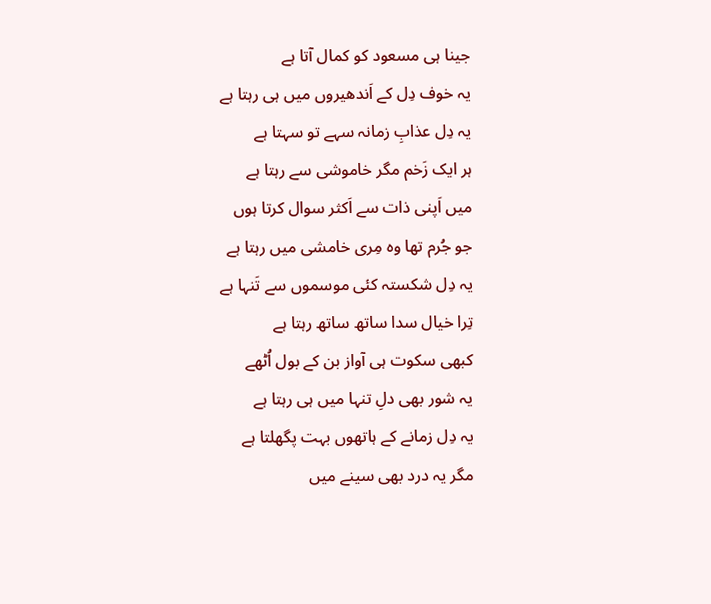جینا ہی مسعود کو کمال آتا ہے
یہ خوف دِل کے اَندھیروں میں ہی رہتا ہے
یہ دِل عذابِ زمانہ سہے تو سہتا ہے
ہر ایک زَخم مگر خاموشی سے رہتا ہے
میں اَپنی ذات سے اَکثر سوال کرتا ہوں
جو جُرم تھا وہ مِری خامشی میں رہتا ہے
یہ دِل شکستہ کئی موسموں سے تَنہا ہے
تِرا خیال سدا ساتھ ساتھ رہتا ہے
کبھی سکوت ہی آواز بن کے بول اُٹھے
یہ شور بھی دلِ تنہا میں ہی رہتا ہے
یہ دِل زمانے کے ہاتھوں بہت پگھلتا ہے
مگر یہ درد بھی سینے میں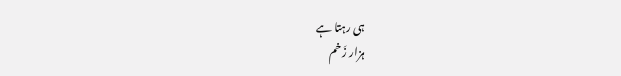ہی رہتا ہے
ہزار زَخم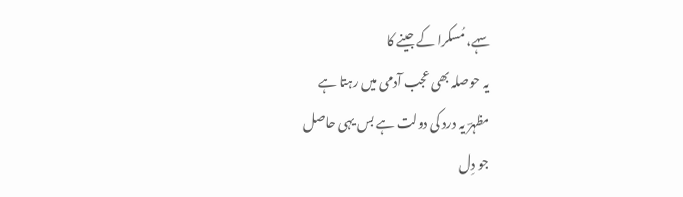سہے، مُسکرا کے جینے کا
یہ حوصلہ بھی عجب آدمی میں رہتا ہے
مظہرؔ یہ درد کی دولت ہے بس یہی حاصل
جو دِل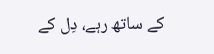کے ساتھ رہے، دِل کے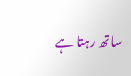ساتھ رہتا ہے